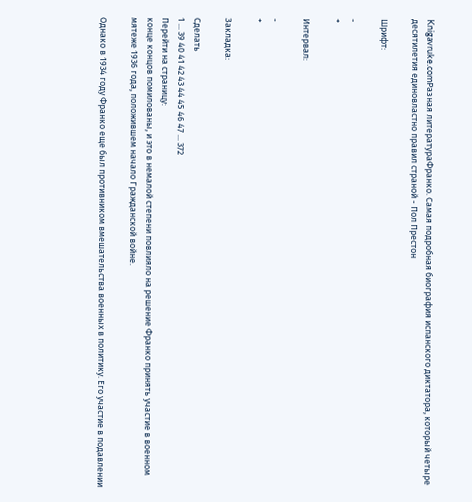Knigavruke.comРазная литератураФранко. Самая подробная биография испанского диктатора, который четыре десятилетия единовластно правил страной - Пол Престон

Шрифт:

-
+

Интервал:

-
+

Закладка:

Сделать
1 ... 39 40 41 42 43 44 45 46 47 ... 372
Перейти на страницу:
конце концов помилованы, и это в немалой степени повлияло на решение Франко принять участие в военном мятеже 1936 года, положившем начало Гражданской войне.

Однако в 1934 году Франко еще был противником вмешательства военных в политику. Его участие в подавлении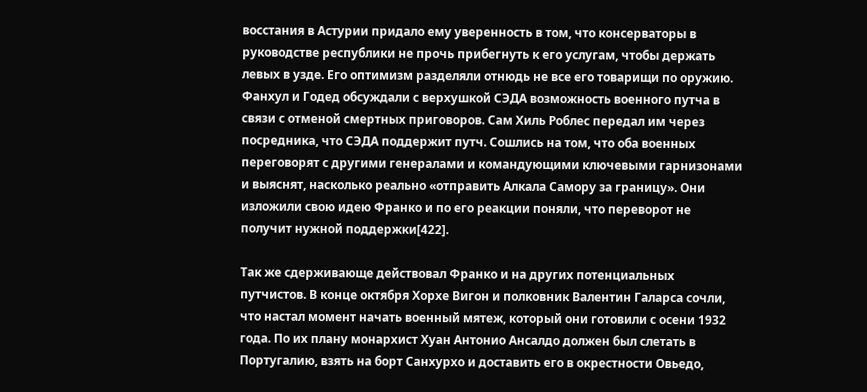восстания в Астурии придало ему уверенность в том, что консерваторы в руководстве республики не прочь прибегнуть к его услугам, чтобы держать левых в узде. Его оптимизм разделяли отнюдь не все его товарищи по оружию. Фанхул и Годед обсуждали с верхушкой СЭДА возможность военного путча в связи с отменой смертных приговоров. Сам Хиль Роблес передал им через посредника, что СЭДА поддержит путч. Сошлись на том, что оба военных переговорят с другими генералами и командующими ключевыми гарнизонами и выяснят, насколько реально «отправить Алкала Самору за границу». Они изложили свою идею Франко и по его реакции поняли, что переворот не получит нужной поддержки[422].

Так же сдерживающе действовал Франко и на других потенциальных путчистов. В конце октября Хорхе Вигон и полковник Валентин Галарса сочли, что настал момент начать военный мятеж, который они готовили с осени 1932 года. По их плану монархист Хуан Антонио Ансалдо должен был слетать в Португалию, взять на борт Санхурхо и доставить его в окрестности Овьедо,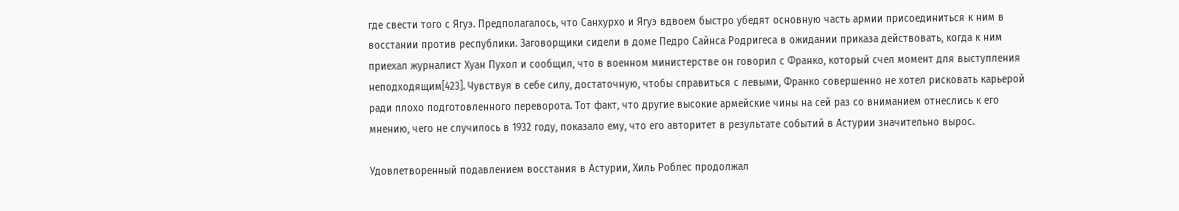где свести того с Ягуэ. Предполагалось, что Санхурхо и Ягуэ вдвоем быстро убедят основную часть армии присоединиться к ним в восстании против республики. Заговорщики сидели в доме Педро Сайнса Родригеса в ожидании приказа действовать, когда к ним приехал журналист Хуан Пухол и сообщил, что в военном министерстве он говорил с Франко, который счел момент для выступления неподходящим[423]. Чувствуя в себе силу, достаточную, чтобы справиться с левыми, Франко совершенно не хотел рисковать карьерой ради плохо подготовленного переворота. Тот факт, что другие высокие армейские чины на сей раз со вниманием отнеслись к его мнению, чего не случилось в 1932 году, показало ему, что его авторитет в результате событий в Астурии значительно вырос.

Удовлетворенный подавлением восстания в Астурии, Хиль Роблес продолжал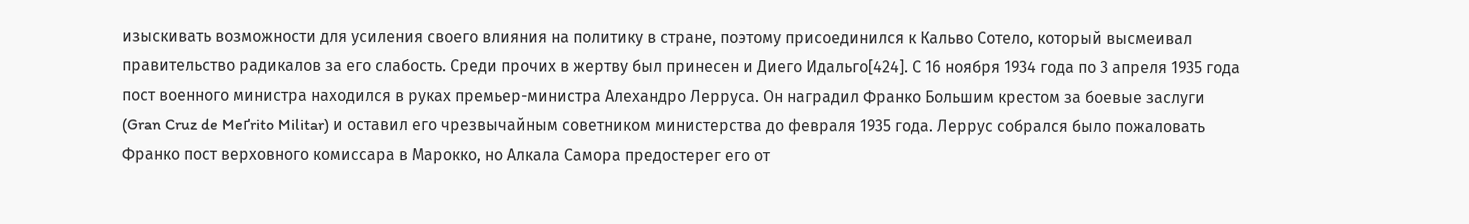изыскивать возможности для усиления своего влияния на политику в стране, поэтому присоединился к Кальво Сотело, который высмеивал правительство радикалов за его слабость. Среди прочих в жертву был принесен и Диего Идальго[424]. С 16 ноября 1934 года по 3 апреля 1935 года пост военного министра находился в руках премьер-министра Алехандро Лерруса. Он наградил Франко Большим крестом за боевые заслуги (Gran Cruz de Meґrito Militar) и оставил его чрезвычайным советником министерства до февраля 1935 года. Леррус собрался было пожаловать Франко пост верховного комиссара в Марокко, но Алкала Самора предостерег его от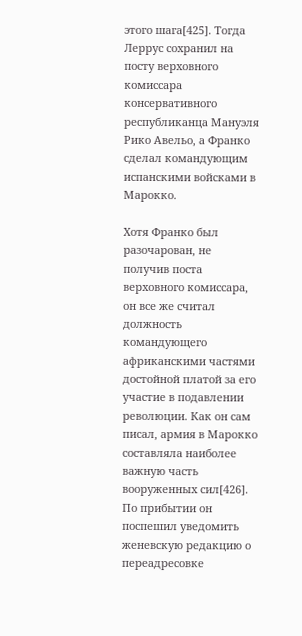этого шага[425]. Тогда Леррус сохранил на посту верховного комиссара консервативного республиканца Мануэля Рико Авельо, а Франко сделал командующим испанскими войсками в Марокко.

Хотя Франко был разочарован, не получив поста верховного комиссара, он все же считал должность командующего африканскими частями достойной платой за его участие в подавлении революции. Как он сам писал, армия в Марокко составляла наиболее важную часть вооруженных сил[426]. По прибытии он поспешил уведомить женевскую редакцию о переадресовке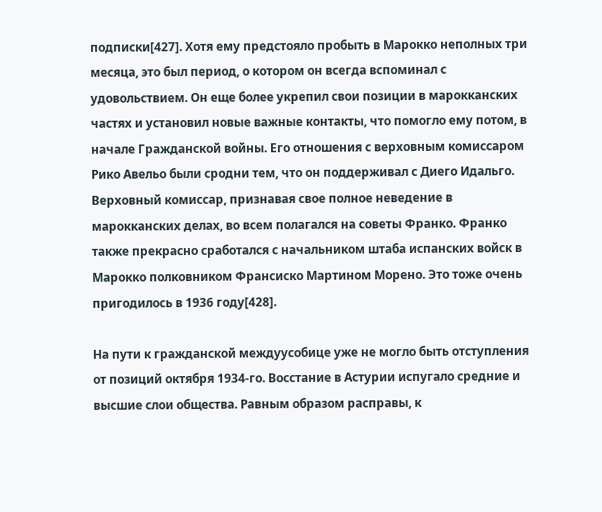подписки[427]. Хотя ему предстояло пробыть в Марокко неполных три месяца, это был период, о котором он всегда вспоминал с удовольствием. Он еще более укрепил свои позиции в марокканских частях и установил новые важные контакты, что помогло ему потом, в начале Гражданской войны. Его отношения с верховным комиссаром Рико Авельо были сродни тем, что он поддерживал с Диего Идальго. Верховный комиссар, признавая свое полное неведение в марокканских делах, во всем полагался на советы Франко. Франко также прекрасно сработался с начальником штаба испанских войск в Марокко полковником Франсиско Мартином Морено. Это тоже очень пригодилось в 1936 году[428].

На пути к гражданской междуусобице уже не могло быть отступления от позиций октября 1934-го. Восстание в Астурии испугало средние и высшие слои общества. Равным образом расправы, к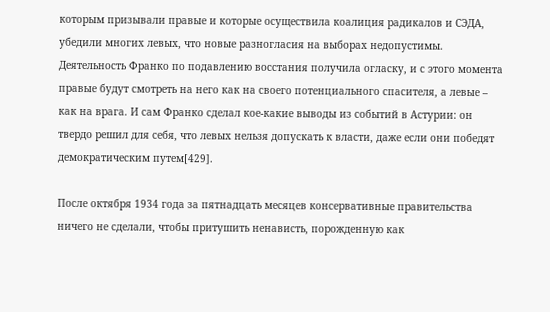которым призывали правые и которые осуществила коалиция радикалов и СЭДА, убедили многих левых, что новые разногласия на выборах недопустимы. Деятельность Франко по подавлению восстания получила огласку, и с этого момента правые будут смотреть на него как на своего потенциального спасителя, а левые – как на врага. И сам Франко сделал кое-какие выводы из событий в Астурии: он твердо решил для себя, что левых нельзя допускать к власти, даже если они победят демократическим путем[429].

После октября 1934 года за пятнадцать месяцев консервативные правительства ничего не сделали, чтобы притушить ненависть, порожденную как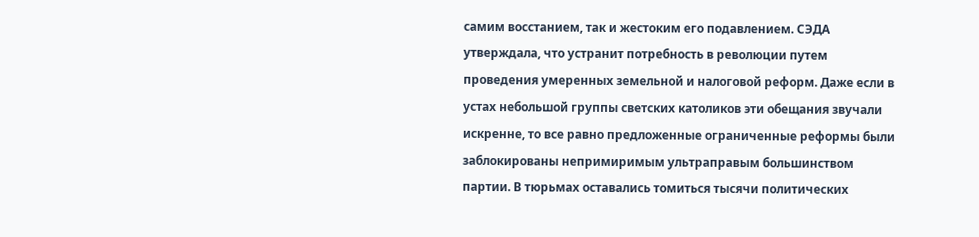самим восстанием, так и жестоким его подавлением. СЭДА утверждала, что устранит потребность в революции путем проведения умеренных земельной и налоговой реформ. Даже если в устах небольшой группы светских католиков эти обещания звучали искренне, то все равно предложенные ограниченные реформы были заблокированы непримиримым ультраправым большинством партии. В тюрьмах оставались томиться тысячи политических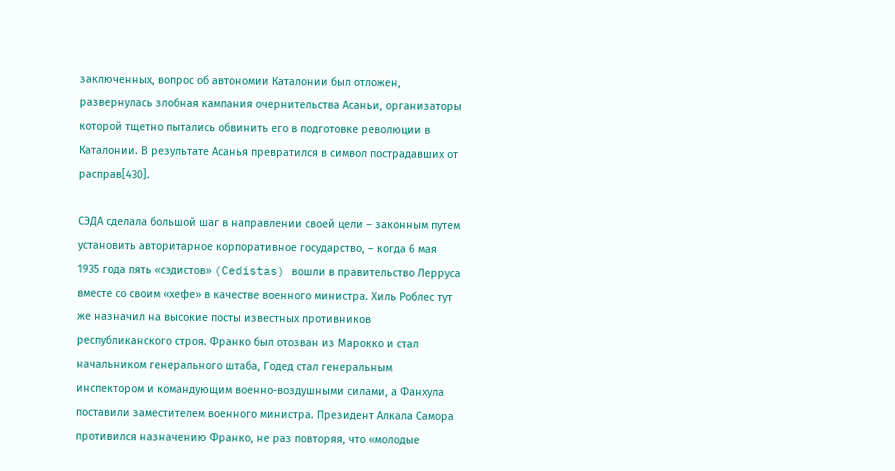заключенных, вопрос об автономии Каталонии был отложен, развернулась злобная кампания очернительства Асаньи, организаторы которой тщетно пытались обвинить его в подготовке революции в Каталонии. В результате Асанья превратился в символ пострадавших от расправ[430].

СЭДА сделала большой шаг в направлении своей цели – законным путем установить авторитарное корпоративное государство, – когда 6 мая 1935 года пять «сэдистов» (Cedistas) вошли в правительство Лерруса вместе со своим «хефе» в качестве военного министра. Хиль Роблес тут же назначил на высокие посты известных противников республиканского строя. Франко был отозван из Марокко и стал начальником генерального штаба, Годед стал генеральным инспектором и командующим военно-воздушными силами, а Фанхула поставили заместителем военного министра. Президент Алкала Самора противился назначению Франко, не раз повторяя, что «молодые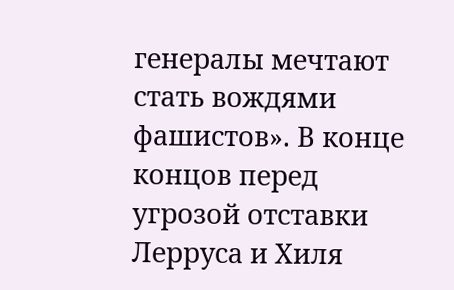генералы мечтают стать вождями фашистов». В конце концов перед угрозой отставки Лерруса и Хиля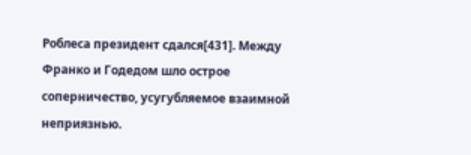Роблеса президент сдался[431]. Между Франко и Годедом шло острое соперничество, усугубляемое взаимной неприязнью.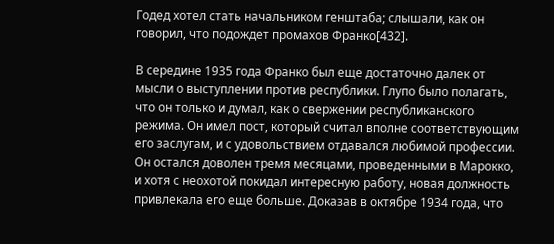Годед хотел стать начальником генштаба; слышали, как он говорил, что подождет промахов Франко[432].

В середине 1935 года Франко был еще достаточно далек от мысли о выступлении против республики. Глупо было полагать, что он только и думал, как о свержении республиканского режима. Он имел пост, который считал вполне соответствующим его заслугам, и с удовольствием отдавался любимой профессии. Он остался доволен тремя месяцами, проведенными в Марокко, и хотя с неохотой покидал интересную работу, новая должность привлекала его еще больше. Доказав в октябре 1934 года, что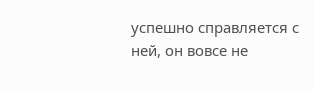успешно справляется с ней, он вовсе не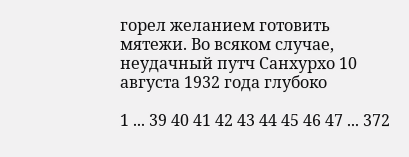горел желанием готовить мятежи. Во всяком случае, неудачный путч Санхурхо 10 августа 1932 года глубоко

1 ... 39 40 41 42 43 44 45 46 47 ... 372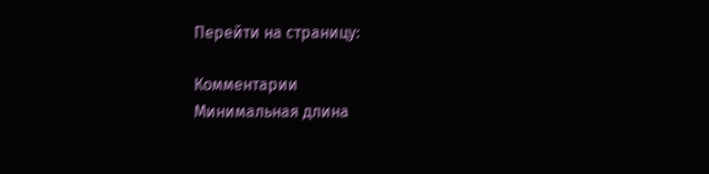Перейти на страницу:

Комментарии
Минимальная длина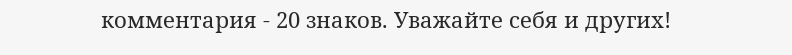комментария - 20 знаков. Уважайте себя и других!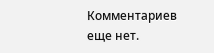Комментариев еще нет.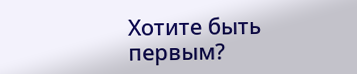Хотите быть первым?